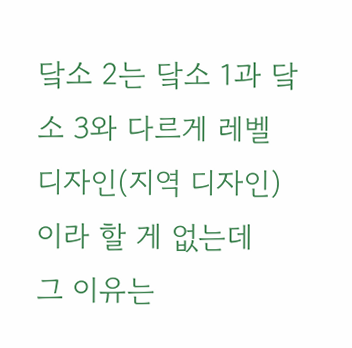닼소 2는 닼소 1과 닼소 3와 다르게 레벨 디자인(지역 디자인)이라 할 게 없는데
그 이유는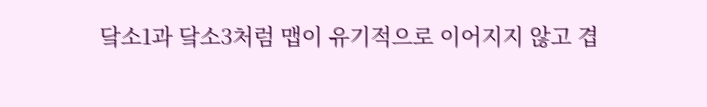닼소1과 닼소3처럼 맵이 유기적으로 이어지지 않고 겹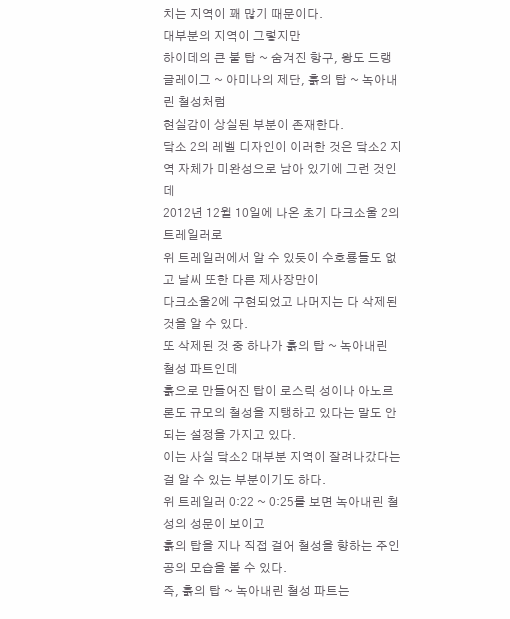치는 지역이 꽤 많기 때문이다.
대부분의 지역이 그렇지만
하이데의 큰 불 탑 ~ 숨겨진 항구, 왕도 드랭글레이그 ~ 아미나의 제단, 흙의 탑 ~ 녹아내린 철성처럼
현실감이 상실된 부분이 존재한다.
닼소 2의 레벨 디자인이 이러한 것은 닼소2 지역 자체가 미완성으로 남아 있기에 그런 것인데
2012년 12윌 10일에 나온 초기 다크소울 2의 트레일러로
위 트레일러에서 알 수 있듯이 수호룡들도 없고 날씨 또한 다른 제사장만이
다크소울2에 구현되었고 나머지는 다 삭제된 것을 알 수 있다.
또 삭제된 것 중 하나가 흙의 탑 ~ 녹아내린 철성 파트인데
흙으로 만들어진 탑이 로스릭 성이나 아노르 론도 규모의 철성을 지탱하고 있다는 말도 안 되는 설정을 가지고 있다.
이는 사실 닼소2 대부분 지역이 잘려나갔다는 걸 알 수 있는 부분이기도 하다.
위 트레일러 0:22 ~ 0:25를 보면 녹아내린 철성의 성문이 보이고
흙의 탑을 지나 직접 걸어 철성을 향하는 주인공의 모습을 볼 수 있다.
즉, 흙의 탑 ~ 녹아내린 철성 파트는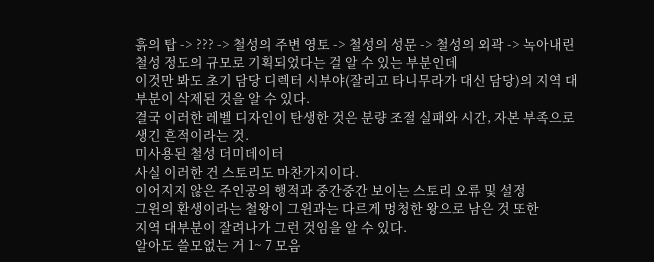흙의 탑 -> ??? -> 철성의 주변 영토 -> 철성의 성문 -> 철성의 외곽 -> 녹아내린 철성 정도의 규모로 기획되었다는 걸 알 수 있는 부분인데
이것만 봐도 초기 담당 디렉터 시부야(잘리고 타니무라가 대신 담당)의 지역 대부분이 삭제된 것을 알 수 있다.
결국 이러한 레벨 디자인이 탄생한 것은 분량 조절 실패와 시간, 자본 부족으로 생긴 흔적이라는 것.
미사용된 철성 더미데이터
사실 이러한 건 스토리도 마찬가지이다.
이어지지 않은 주인공의 행적과 중간중간 보이는 스토리 오류 및 설정
그윈의 환생이라는 철왕이 그윈과는 다르게 멍청한 왕으로 남은 것 또한
지역 대부분이 잘려나가 그런 것임을 알 수 있다.
알아도 쓸모없는 거 1~ 7 모음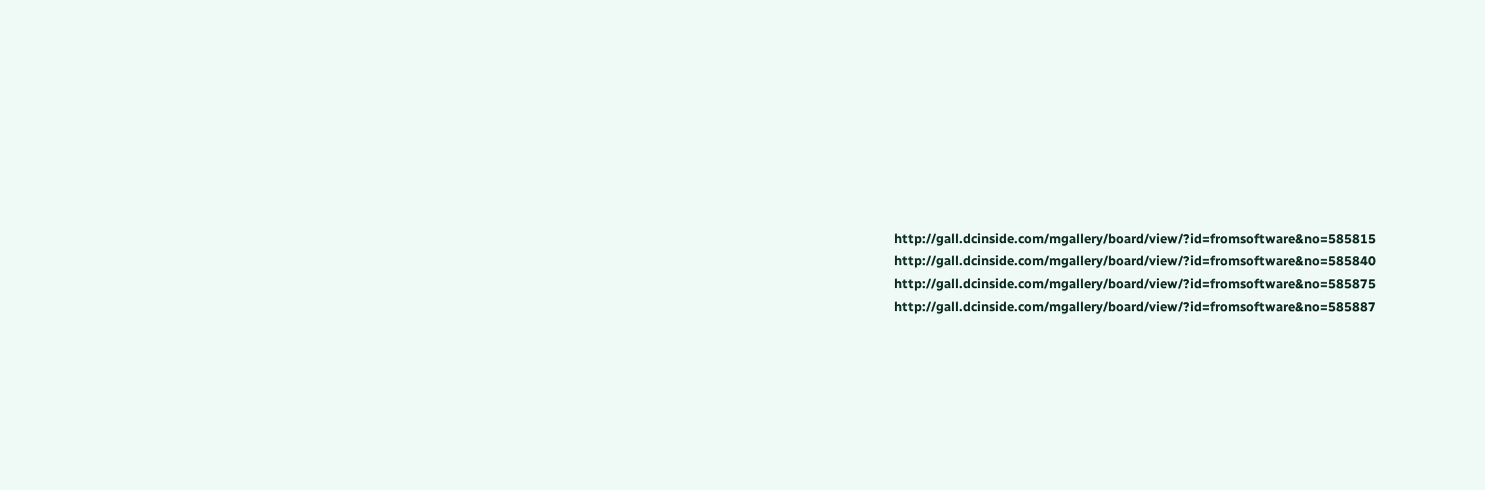http://gall.dcinside.com/mgallery/board/view/?id=fromsoftware&no=585815
http://gall.dcinside.com/mgallery/board/view/?id=fromsoftware&no=585840
http://gall.dcinside.com/mgallery/board/view/?id=fromsoftware&no=585875
http://gall.dcinside.com/mgallery/board/view/?id=fromsoftware&no=585887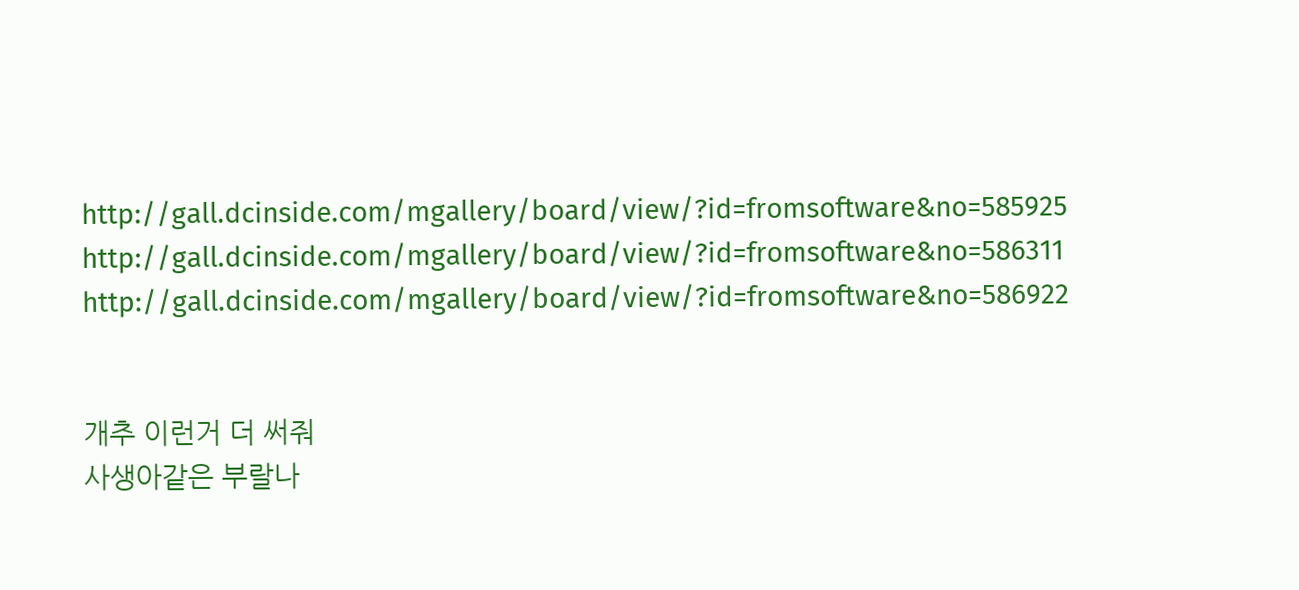http://gall.dcinside.com/mgallery/board/view/?id=fromsoftware&no=585925
http://gall.dcinside.com/mgallery/board/view/?id=fromsoftware&no=586311
http://gall.dcinside.com/mgallery/board/view/?id=fromsoftware&no=586922


개추 이런거 더 써줘
사생아같은 부랄나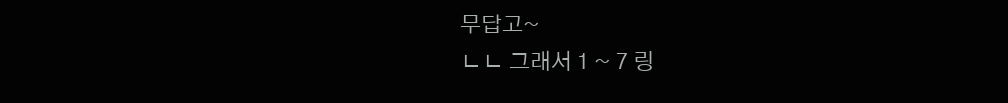무답고~
ㄴㄴ 그래서 1 ~ 7 링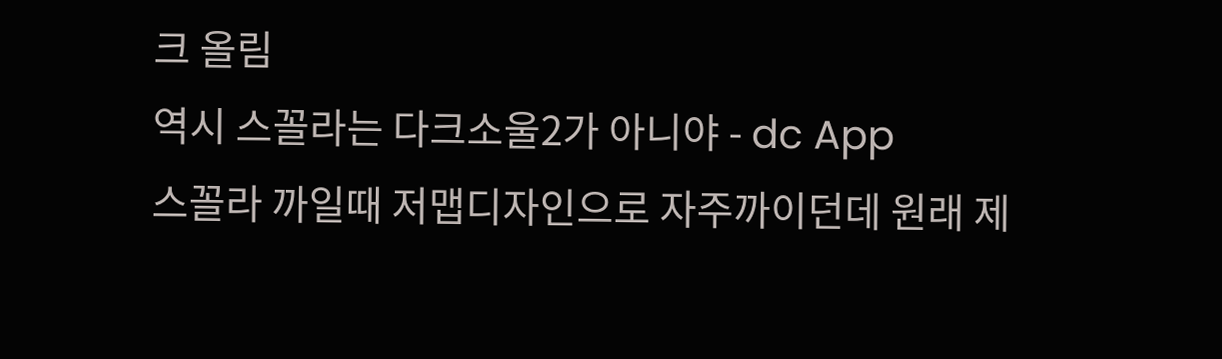크 올림
역시 스꼴라는 다크소울2가 아니야 - dc App
스꼴라 까일때 저맵디자인으로 자주까이던데 원래 제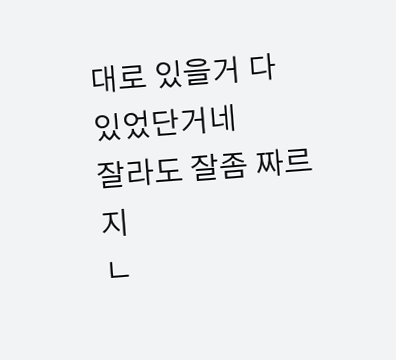대로 있을거 다 있었단거네
잘라도 잘좀 짜르지
ㄴ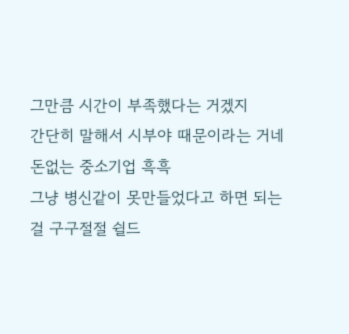그만큼 시간이 부족했다는 거겠지
간단히 말해서 시부야 때문이라는 거네
돈없는 중소기업 흑흑
그냥 병신같이 못만들었다고 하면 되는걸 구구절절 쉴드